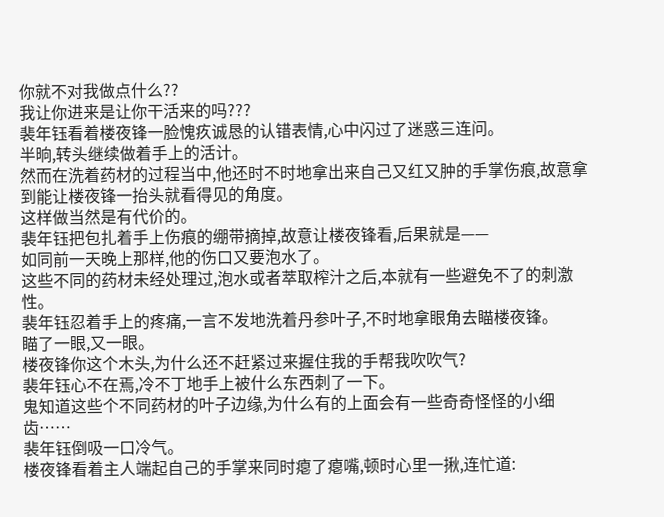你就不对我做点什么??
我让你进来是让你干活来的吗???
裴年钰看着楼夜锋一脸愧疚诚恳的认错表情,心中闪过了迷惑三连问。
半晌,转头继续做着手上的活计。
然而在洗着药材的过程当中,他还时不时地拿出来自己又红又肿的手掌伤痕,故意拿到能让楼夜锋一抬头就看得见的角度。
这样做当然是有代价的。
裴年钰把包扎着手上伤痕的绷带摘掉,故意让楼夜锋看,后果就是——
如同前一天晚上那样,他的伤口又要泡水了。
这些不同的药材未经处理过,泡水或者萃取榨汁之后,本就有一些避免不了的刺激性。
裴年钰忍着手上的疼痛,一言不发地洗着丹参叶子,不时地拿眼角去瞄楼夜锋。
瞄了一眼,又一眼。
楼夜锋你这个木头,为什么还不赶紧过来握住我的手帮我吹吹气?
裴年钰心不在焉,冷不丁地手上被什么东西刺了一下。
鬼知道这些个不同药材的叶子边缘,为什么有的上面会有一些奇奇怪怪的小细齿……
裴年钰倒吸一口冷气。
楼夜锋看着主人端起自己的手掌来同时瘪了瘪嘴,顿时心里一揪,连忙道: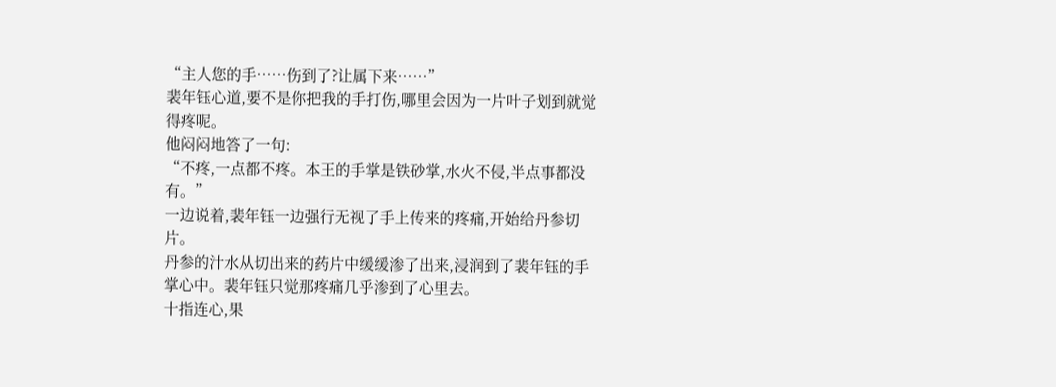“主人您的手……伤到了?让属下来……”
裴年钰心道,要不是你把我的手打伤,哪里会因为一片叶子划到就觉得疼呢。
他闷闷地答了一句:
“不疼,一点都不疼。本王的手掌是铁砂掌,水火不侵,半点事都没有。”
一边说着,裴年钰一边强行无视了手上传来的疼痛,开始给丹参切片。
丹参的汁水从切出来的药片中缓缓渗了出来,浸润到了裴年钰的手掌心中。裴年钰只觉那疼痛几乎渗到了心里去。
十指连心,果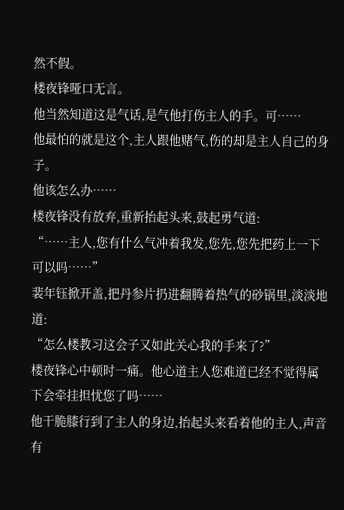然不假。
楼夜锋哑口无言。
他当然知道这是气话,是气他打伤主人的手。可……
他最怕的就是这个,主人跟他赌气,伤的却是主人自己的身子。
他该怎么办……
楼夜锋没有放弃,重新抬起头来,鼓起勇气道:
“……主人,您有什么气冲着我发,您先,您先把药上一下可以吗……”
裴年钰掀开盖,把丹参片扔进翻腾着热气的砂锅里,淡淡地道:
“怎么楼教习这会子又如此关心我的手来了?”
楼夜锋心中顿时一痛。他心道主人您难道已经不觉得属下会牵挂担忧您了吗……
他干脆膝行到了主人的身边,抬起头来看着他的主人,声音有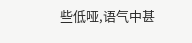些低哑,语气中甚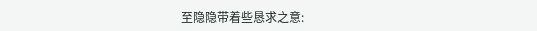至隐隐带着些恳求之意: